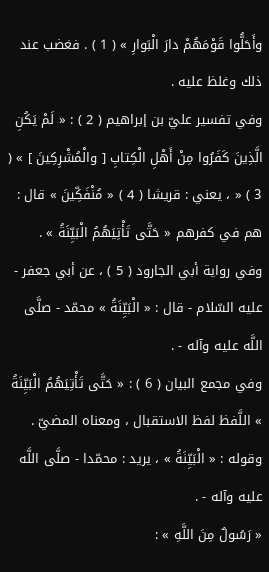وأَحَلُّوا قَوْمَهُمْ دارَ الْبَوارِ » ( 1 ) . فغضب عند ذلك وغلظ عليه .
وفي تفسير عليّ بن إبراهيم ( 2 ) : « لَمْ يَكُنِ الَّذِينَ كَفَرُوا مِنْ أَهْلِ الْكِتابِ [ والْمُشْرِكِينَ ] » ( 3 ) « ، يعني : قريشا ( 4 ) « مُنْفَكِّينَ » قال : هم في كفرهم « حَتَّى تَأْتِيَهُمُ الْبَيِّنَةُ » .
وفي رواية أبي الجارود ( 5 ) ، عن أبي جعفر - عليه السّلام - قال : « الْبَيِّنَةُ » محمّد - صلَّى اللَّه عليه وآله - .
وفي مجمع البيان ( 6 ) : « حَتَّى تَأْتِيَهُمُ الْبَيِّنَةُ » اللَّفظ لفظ الاستقبال ، ومعناه المضيّ .
وقوله : « الْبَيِّنَةُ » ، يريد : محمّدا - صلَّى اللَّه عليه وآله - .
« رَسُولٌ مِنَ اللَّهِ » :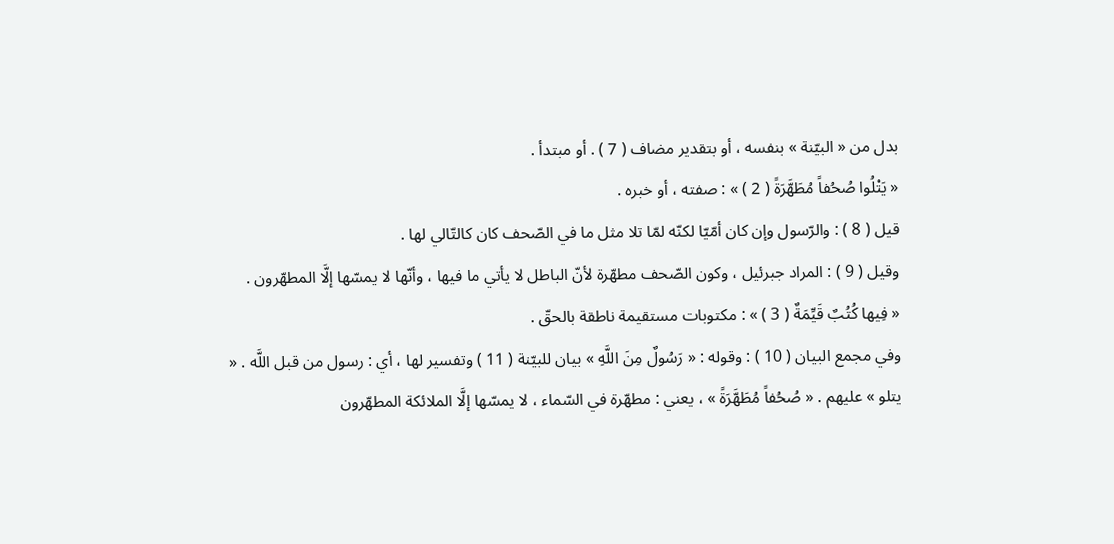بدل من « البيّنة » بنفسه ، أو بتقدير مضاف ( 7 ) . أو مبتدأ .
« يَتْلُوا صُحُفاً مُطَهَّرَةً ( 2 ) » : صفته ، أو خبره .
قيل ( 8 ) : والرّسول وإن كان أمّيّا لكنّه لمّا تلا مثل ما في الصّحف كان كالتّالي لها .
وقيل ( 9 ) : المراد جبرئيل ، وكون الصّحف مطهّرة لأنّ الباطل لا يأتي ما فيها ، وأنّها لا يمسّها إلَّا المطهّرون .
« فِيها كُتُبٌ قَيِّمَةٌ ( 3 ) » : مكتوبات مستقيمة ناطقة بالحقّ .
وفي مجمع البيان ( 10 ) : وقوله : « رَسُولٌ مِنَ اللَّهِ » بيان للبيّنة ( 11 ) وتفسير لها ، أي : رسول من قبل اللَّه . « يتلو » عليهم . « صُحُفاً مُطَهَّرَةً » ، يعني : مطهّرة في السّماء ، لا يمسّها إلَّا الملائكة المطهّرون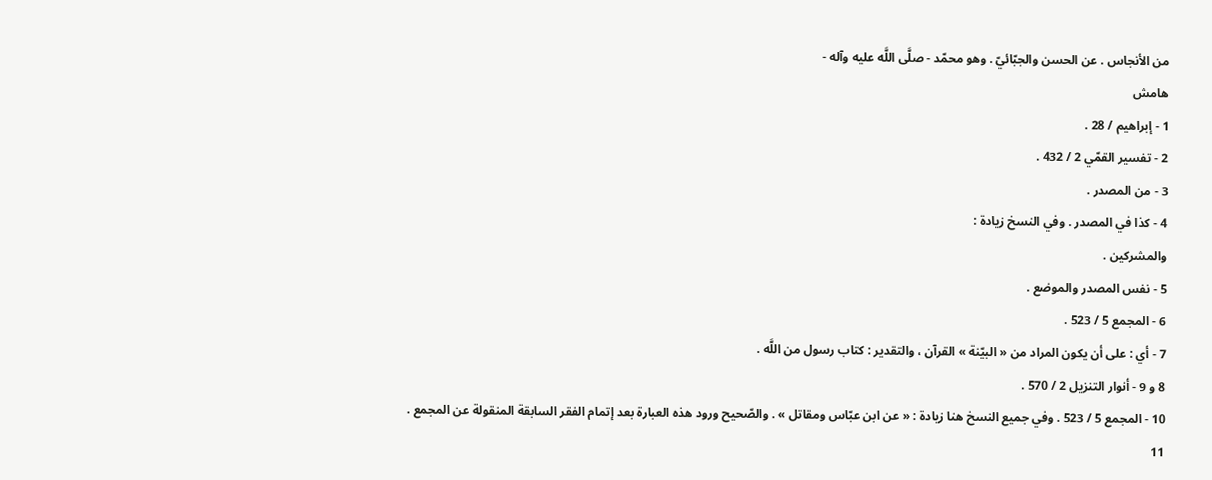من الأنجاس . عن الحسن والجبّائيّ . وهو محمّد - صلَّى اللَّه عليه وآله -
هامش
1 - إبراهيم / 28 .
2 - تفسير القمّي 2 / 432 .
3 - من المصدر .
4 - كذا في المصدر . وفي النسخ زيادة :
والمشركين .
5 - نفس المصدر والموضع .
6 - المجمع 5 / 523 .
7 - أي : على أن يكون المراد من « البيّنة » القرآن ، والتقدير : كتاب رسول من اللَّه .
8 و 9 - أنوار التنزيل 2 / 570 .
10 - المجمع 5 / 523 . وفي جميع النسخ هنا زيادة : « عن ابن عبّاس ومقاتل » . والصّحيح ورود هذه العبارة بعد إتمام الفقر السابقة المنقولة عن المجمع .
11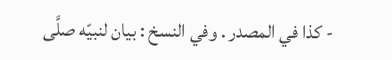- كذا في المصدر . وفي النسخ : بيان لنبيّه صلَّى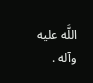اللَّه عليه وآله .